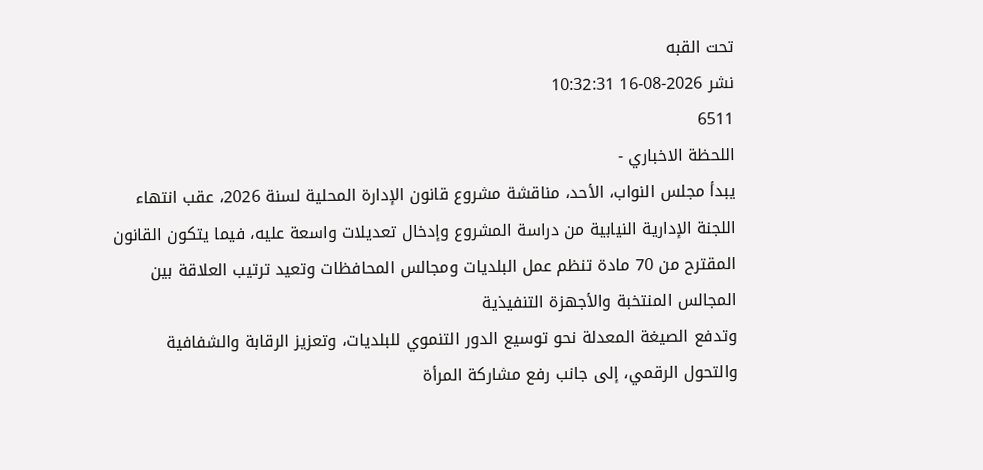تحت القبه
نشر 2026-08-16 10:32:31
6511
اللحظة الاخباري -
يبدأ مجلس النواب، الأحد، مناقشة مشروع قانون الإدارة المحلية لسنة 2026، عقب انتهاء اللجنة الإدارية النيابية من دراسة المشروع وإدخال تعديلات واسعة عليه، فيما يتكون القانون المقترح من 70 مادة تنظم عمل البلديات ومجالس المحافظات وتعيد ترتيب العلاقة بين المجالس المنتخبة والأجهزة التنفيذية
وتدفع الصيغة المعدلة نحو توسيع الدور التنموي للبلديات، وتعزيز الرقابة والشفافية والتحول الرقمي، إلى جانب رفع مشاركة المرأة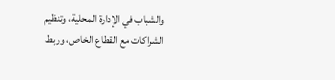والشباب في الإدارة المحلية، وتنظيم الشراكات مع القطاع الخاص، وربط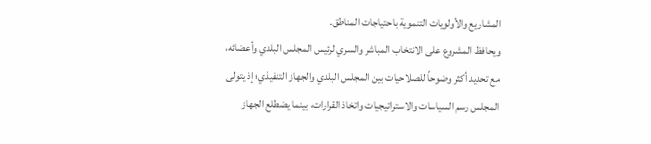المشاريع والأولويات التنموية باحتياجات المناطق.
ويحافظ المشروع على الانتخاب المباشر والسري لرئيس المجلس البلدي وأعضائه، مع تحديد أكثر وضوحاً للصلاحيات بين المجلس البلدي والجهاز التنفيذي؛ إذ يتولى المجلس رسم السياسات والاستراتيجيات واتخاذ القرارات، بينما يضطلع الجهاز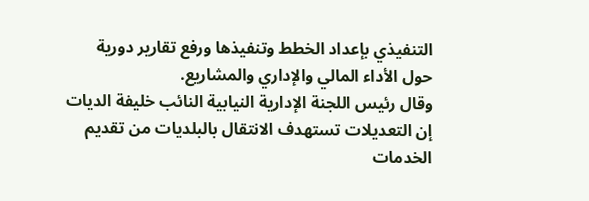التنفيذي بإعداد الخطط وتنفيذها ورفع تقارير دورية حول الأداء المالي والإداري والمشاريع.
وقال رئيس اللجنة الإدارية النيابية النائب خليفة الديات إن التعديلات تستهدف الانتقال بالبلديات من تقديم الخدمات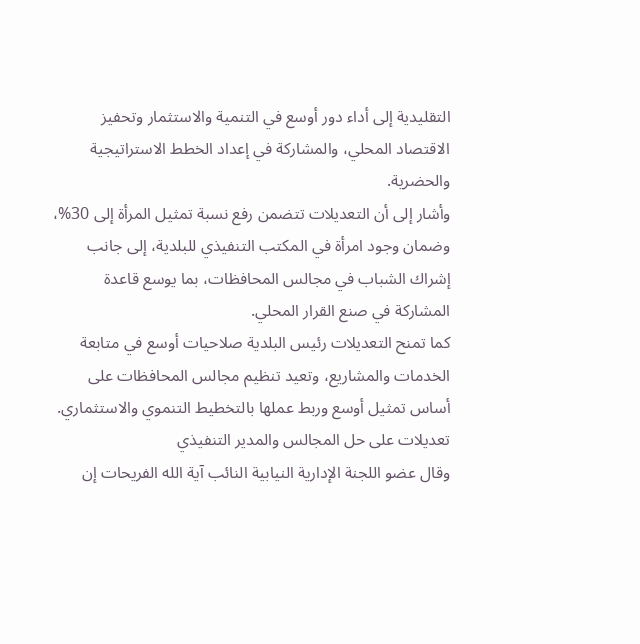التقليدية إلى أداء دور أوسع في التنمية والاستثمار وتحفيز الاقتصاد المحلي، والمشاركة في إعداد الخطط الاستراتيجية والحضرية.
وأشار إلى أن التعديلات تتضمن رفع نسبة تمثيل المرأة إلى 30%، وضمان وجود امرأة في المكتب التنفيذي للبلدية، إلى جانب إشراك الشباب في مجالس المحافظات، بما يوسع قاعدة المشاركة في صنع القرار المحلي.
كما تمنح التعديلات رئيس البلدية صلاحيات أوسع في متابعة الخدمات والمشاريع، وتعيد تنظيم مجالس المحافظات على أساس تمثيل أوسع وربط عملها بالتخطيط التنموي والاستثماري.
تعديلات على حل المجالس والمدير التنفيذي
وقال عضو اللجنة الإدارية النيابية النائب آية الله الفريحات إن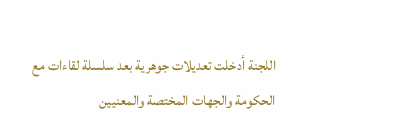اللجنة أدخلت تعديلات جوهرية بعد سلسلة لقاءات مع الحكومة والجهات المختصة والمعنيين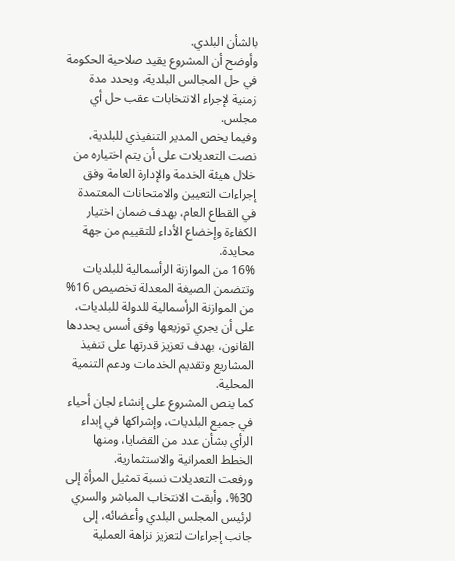بالشأن البلدي.
وأوضح أن المشروع يقيد صلاحية الحكومة في حل المجالس البلدية، ويحدد مدة زمنية لإجراء الانتخابات عقب حل أي مجلس.
وفيما يخص المدير التنفيذي للبلدية، نصت التعديلات على أن يتم اختياره من خلال هيئة الخدمة والإدارة العامة وفق إجراءات التعيين والامتحانات المعتمدة في القطاع العام، بهدف ضمان اختيار الكفاءة وإخضاع الأداء للتقييم من جهة محايدة.
16% من الموازنة الرأسمالية للبلديات
وتتضمن الصيغة المعدلة تخصيص 16% من الموازنة الرأسمالية للدولة للبلديات، على أن يجري توزيعها وفق أسس يحددها القانون، بهدف تعزيز قدرتها على تنفيذ المشاريع وتقديم الخدمات ودعم التنمية المحلية.
كما ينص المشروع على إنشاء لجان أحياء في جميع البلديات، وإشراكها في إبداء الرأي بشأن عدد من القضايا، ومنها الخطط العمرانية والاستثمارية.
ورفعت التعديلات نسبة تمثيل المرأة إلى 30%، وأبقت الانتخاب المباشر والسري لرئيس المجلس البلدي وأعضائه، إلى جانب إجراءات لتعزيز نزاهة العملية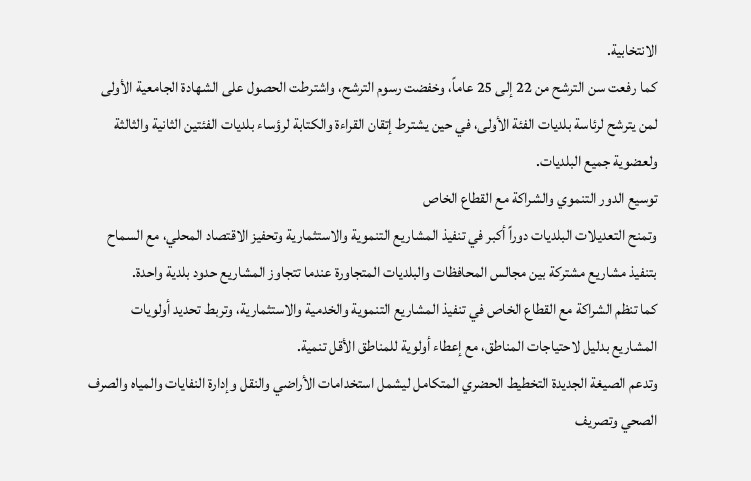الانتخابية.
كما رفعت سن الترشح من 22 إلى 25 عاماً، وخفضت رسوم الترشح، واشترطت الحصول على الشهادة الجامعية الأولى لمن يترشح لرئاسة بلديات الفئة الأولى، في حين يشترط إتقان القراءة والكتابة لرؤساء بلديات الفئتين الثانية والثالثة ولعضوية جميع البلديات.
توسيع الدور التنموي والشراكة مع القطاع الخاص
وتمنح التعديلات البلديات دوراً أكبر في تنفيذ المشاريع التنموية والاستثمارية وتحفيز الاقتصاد المحلي، مع السماح بتنفيذ مشاريع مشتركة بين مجالس المحافظات والبلديات المتجاورة عندما تتجاوز المشاريع حدود بلدية واحدة.
كما تنظم الشراكة مع القطاع الخاص في تنفيذ المشاريع التنموية والخدمية والاستثمارية، وتربط تحديد أولويات المشاريع بدليل لاحتياجات المناطق، مع إعطاء أولوية للمناطق الأقل تنمية.
وتدعم الصيغة الجديدة التخطيط الحضري المتكامل ليشمل استخدامات الأراضي والنقل وإدارة النفايات والمياه والصرف الصحي وتصريف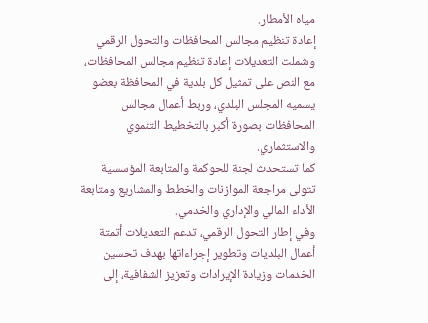مياه الأمطار.
إعادة تنظيم مجالس المحافظات والتحول الرقمي
وشملت التعديلات إعادة تنظيم مجالس المحافظات، مع النص على تمثيل كل بلدية في المحافظة بعضو يسميه المجلس البلدي، وربط أعمال مجالس المحافظات بصورة أكبر بالتخطيط التنموي والاستثماري.
كما تستحدث لجنة للحوكمة والمتابعة المؤسسية تتولى مراجعة الموازنات والخطط والمشاريع ومتابعة الأداء المالي والإداري والخدمي.
وفي إطار التحول الرقمي، تدعم التعديلات أتمتة أعمال البلديات وتطوير إجراءاتها بهدف تحسين الخدمات وزيادة الإيرادات وتعزيز الشفافية، إلى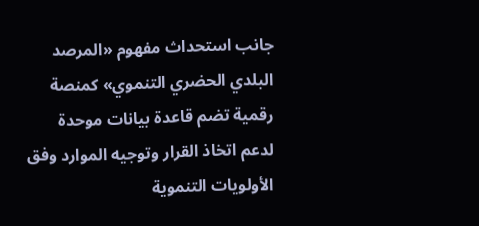جانب استحداث مفهوم «المرصد البلدي الحضري التنموي» كمنصة رقمية تضم قاعدة بيانات موحدة لدعم اتخاذ القرار وتوجيه الموارد وفق الأولويات التنموية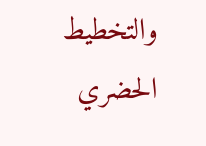والتخطيط الحضري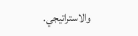والاستراتيجي.